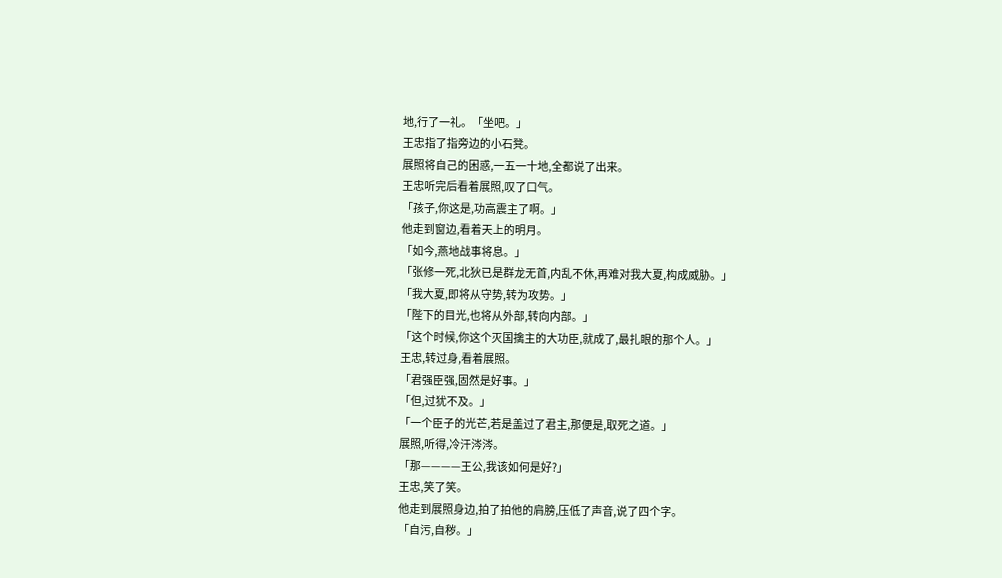地,行了一礼。「坐吧。」
王忠指了指旁边的小石凳。
展照将自己的困惑,一五一十地,全都说了出来。
王忠听完后看着展照,叹了口气。
「孩子,你这是,功高震主了啊。」
他走到窗边,看着天上的明月。
「如今,燕地战事将息。」
「张修一死,北狄已是群龙无首,内乱不休,再难对我大夏,构成威胁。」
「我大夏,即将从守势,转为攻势。」
「陛下的目光,也将从外部,转向内部。」
「这个时候,你这个灭国擒主的大功臣,就成了,最扎眼的那个人。」
王忠,转过身,看着展照。
「君强臣强,固然是好事。」
「但,过犹不及。」
「一个臣子的光芒,若是盖过了君主,那便是,取死之道。」
展照,听得,冷汗涔涔。
「那————王公,我该如何是好?」
王忠,笑了笑。
他走到展照身边,拍了拍他的肩膀,压低了声音,说了四个字。
「自污,自秽。」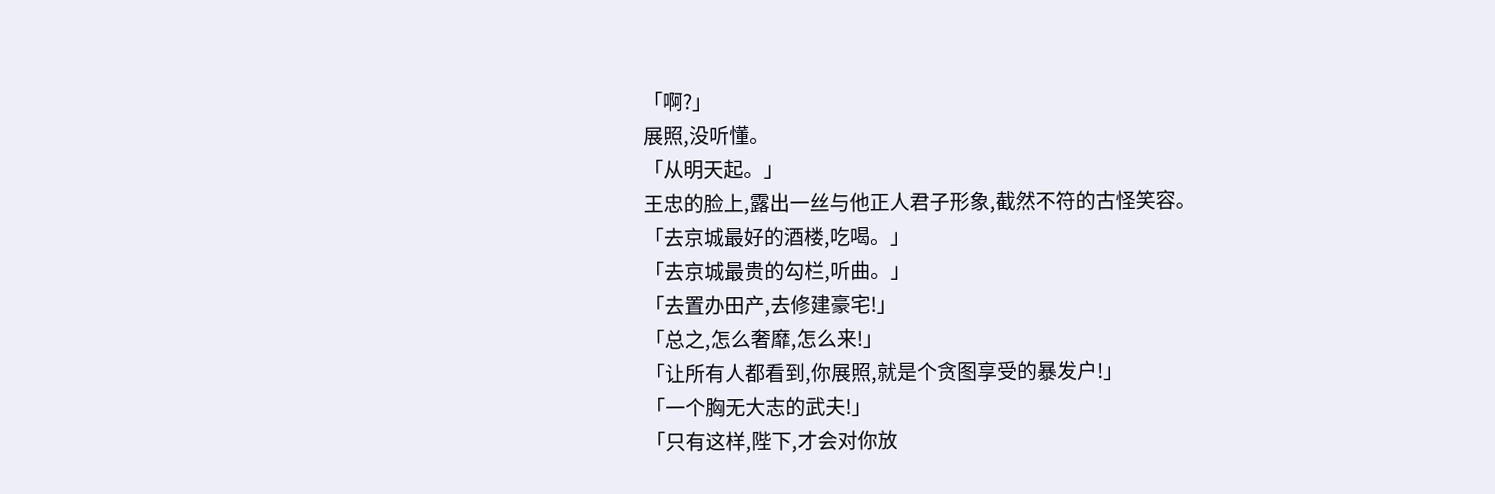「啊?」
展照,没听懂。
「从明天起。」
王忠的脸上,露出一丝与他正人君子形象,截然不符的古怪笑容。
「去京城最好的酒楼,吃喝。」
「去京城最贵的勾栏,听曲。」
「去置办田产,去修建豪宅!」
「总之,怎么奢靡,怎么来!」
「让所有人都看到,你展照,就是个贪图享受的暴发户!」
「一个胸无大志的武夫!」
「只有这样,陛下,才会对你放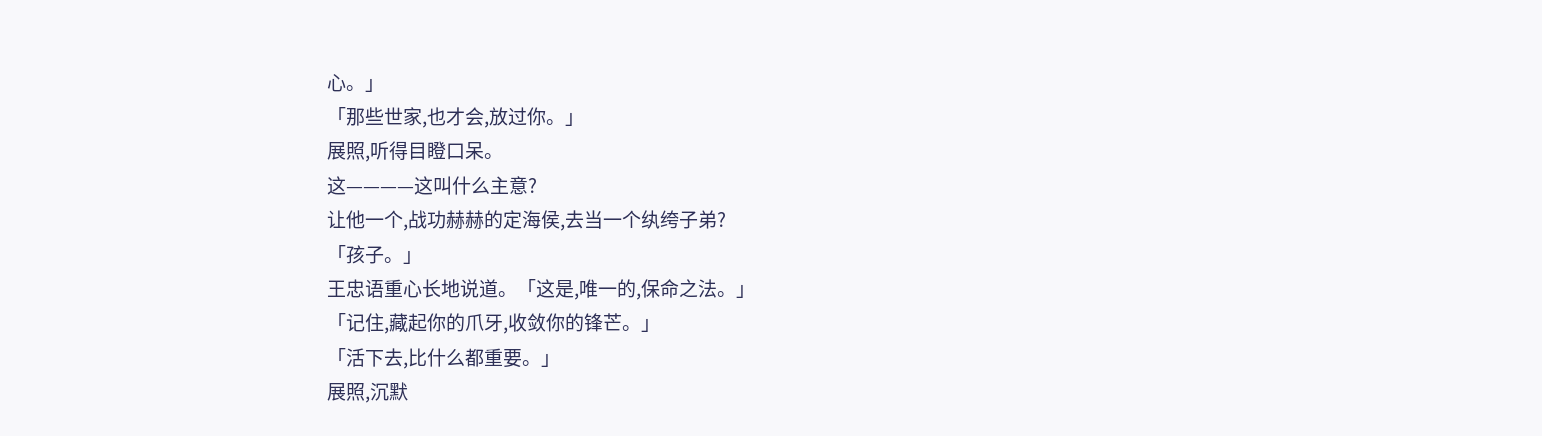心。」
「那些世家,也才会,放过你。」
展照,听得目瞪口呆。
这————这叫什么主意?
让他一个,战功赫赫的定海侯,去当一个纨绔子弟?
「孩子。」
王忠语重心长地说道。「这是,唯一的,保命之法。」
「记住,藏起你的爪牙,收敛你的锋芒。」
「活下去,比什么都重要。」
展照,沉默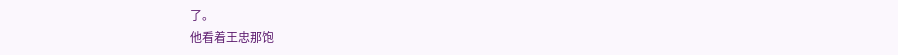了。
他看着王忠那饱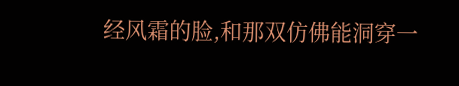经风霜的脸,和那双仿佛能洞穿一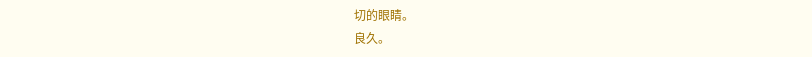切的眼睛。
良久。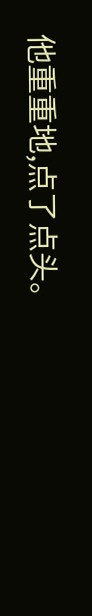他重重地,点了点头。